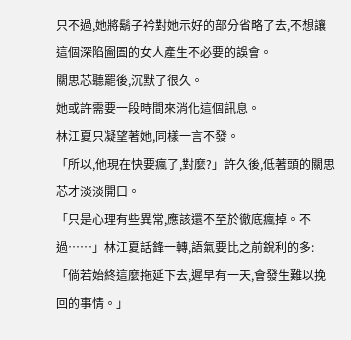只不過,她將鬍子衿對她示好的部分省略了去,不想讓這個深陷圇圄的女人產生不必要的誤會。
關思芯聽罷後,沉默了很久。
她或許需要一段時間來消化這個訊息。
林江夏只凝望著她,同樣一言不發。
「所以,他現在快要瘋了,對麼?」許久後,低著頭的關思芯才淡淡開口。
「只是心理有些異常,應該還不至於徹底瘋掉。不過……」林江夏話鋒一轉,語氣要比之前銳利的多:「倘若始終這麼拖延下去,遲早有一天,會發生難以挽回的事情。」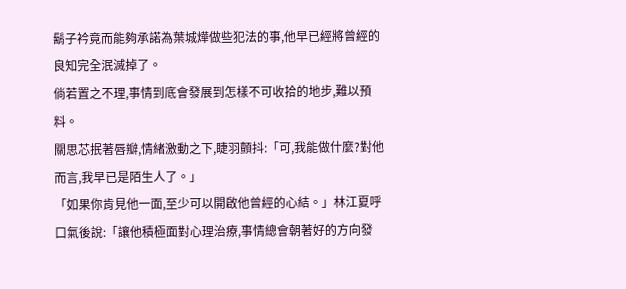鬍子衿竟而能夠承諾為葉城燁做些犯法的事,他早已經將曾經的良知完全泯滅掉了。
倘若置之不理,事情到底會發展到怎樣不可收拾的地步,難以預料。
關思芯抿著唇瓣,情緒激動之下,睫羽顫抖:「可,我能做什麼?對他而言,我早已是陌生人了。」
「如果你肯見他一面,至少可以開啟他曾經的心結。」林江夏呼口氣後說:「讓他積極面對心理治療,事情總會朝著好的方向發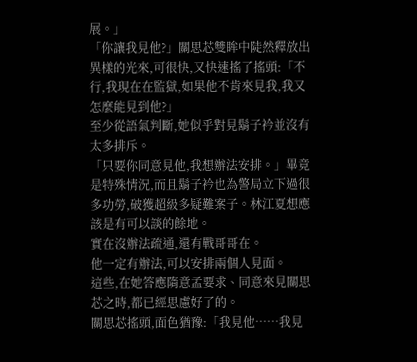展。」
「你讓我見他?」關思芯雙眸中陡然釋放出異樣的光來,可很快,又快速搖了搖頭:「不行,我現在在監獄,如果他不肯來見我,我又怎麼能見到他?」
至少從語氣判斷,她似乎對見鬍子衿並沒有太多排斥。
「只要你同意見他,我想辦法安排。」畢竟是特殊情況,而且鬍子衿也為警局立下過很多功勞,破獲超級多疑難案子。林江夏想應該是有可以談的餘地。
實在沒辦法疏通,還有戰哥哥在。
他一定有辦法,可以安排兩個人見面。
這些,在她答應隋意孟要求、同意來見關思芯之時,都已經思慮好了的。
關思芯搖頭,面色猶豫:「我見他……我見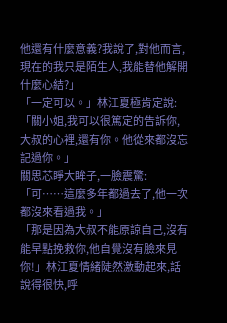他還有什麼意義?我說了,對他而言,現在的我只是陌生人,我能替他解開什麼心結?」
「一定可以。」林江夏極肯定說:「關小姐,我可以很篤定的告訴你,大叔的心裡,還有你。他從來都沒忘記過你。」
關思芯睜大眸子,一臉震驚:「可……這麼多年都過去了,他一次都沒來看過我。」
「那是因為大叔不能原諒自己,沒有能早點挽救你,他自覺沒有臉來見你!」林江夏情緒陡然激動起來,話說得很快,呼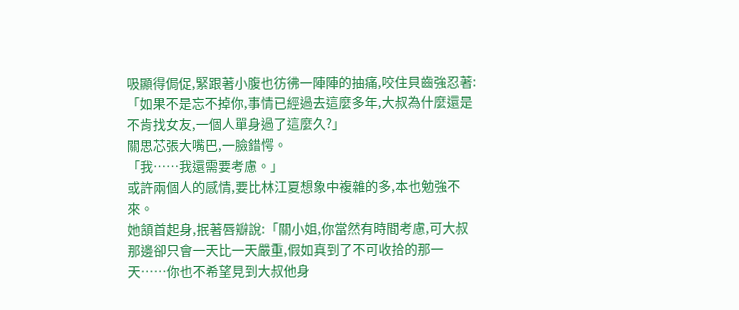吸顯得侷促,緊跟著小腹也彷彿一陣陣的抽痛,咬住貝齒強忍著:「如果不是忘不掉你,事情已經過去這麼多年,大叔為什麼還是不肯找女友,一個人單身過了這麼久?」
關思芯張大嘴巴,一臉錯愕。
「我……我還需要考慮。」
或許兩個人的感情,要比林江夏想象中複雜的多,本也勉強不來。
她頷首起身,抿著唇瓣說:「關小姐,你當然有時間考慮,可大叔那邊卻只會一天比一天嚴重,假如真到了不可收拾的那一天……你也不希望見到大叔他身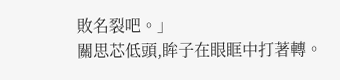敗名裂吧。」
關思芯低頭,眸子在眼眶中打著轉。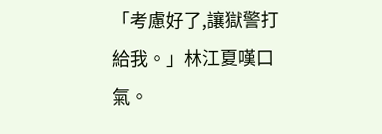「考慮好了,讓獄警打給我。」林江夏嘆口氣。